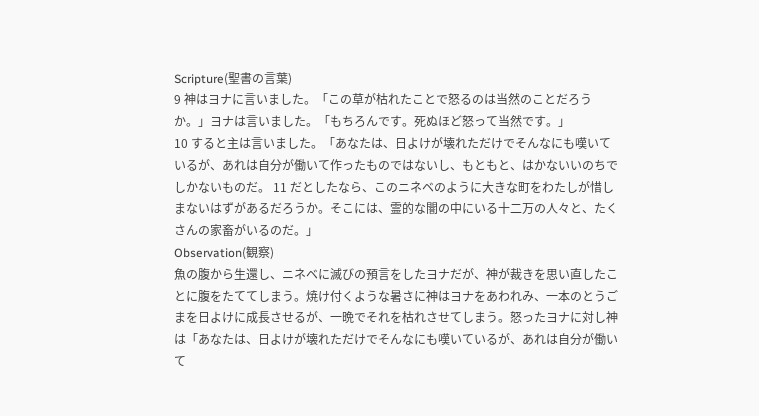Scripture(聖書の言葉)
9 神はヨナに言いました。「この草が枯れたことで怒るのは当然のことだろうか。」ヨナは言いました。「もちろんです。死ぬほど怒って当然です。」
10 すると主は言いました。「あなたは、日よけが壊れただけでそんなにも嘆いているが、あれは自分が働いて作ったものではないし、もともと、はかないいのちでしかないものだ。 11 だとしたなら、このニネベのように大きな町をわたしが惜しまないはずがあるだろうか。そこには、霊的な闇の中にいる十二万の人々と、たくさんの家畜がいるのだ。」
Observation(観察)
魚の腹から生還し、ニネベに滅びの預言をしたヨナだが、神が裁きを思い直したことに腹をたててしまう。焼け付くような暑さに神はヨナをあわれみ、一本のとうごまを日よけに成長させるが、一晩でそれを枯れさせてしまう。怒ったヨナに対し神は「あなたは、日よけが壊れただけでそんなにも嘆いているが、あれは自分が働いて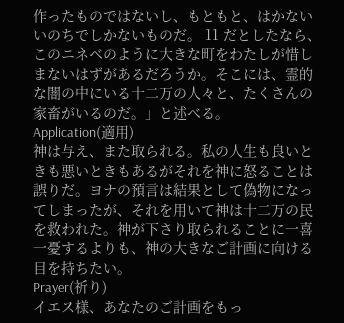作ったものではないし、もともと、はかないいのちでしかないものだ。 11 だとしたなら、このニネベのように大きな町をわたしが惜しまないはずがあるだろうか。そこには、霊的な闇の中にいる十二万の人々と、たくさんの家畜がいるのだ。」と述べる。
Application(適用)
神は与え、また取られる。私の人生も良いときも悪いときもあるがそれを神に怒ることは誤りだ。ヨナの預言は結果として偽物になってしまったが、それを用いて神は十二万の民を救われた。神が下さり取られることに一喜一憂するよりも、神の大きなご計画に向ける目を持ちたい。
Prayer(祈り)
イエス様、あなたのご計画をもっ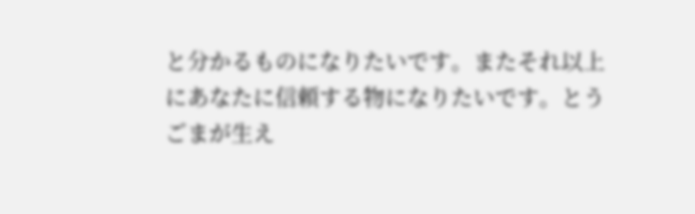と分かるものになりたいです。またそれ以上にあなたに信頼する物になりたいです。とうごまが生え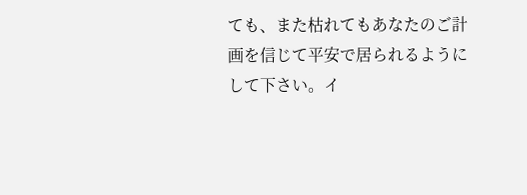ても、また枯れてもあなたのご計画を信じて平安で居られるようにして下さい。イ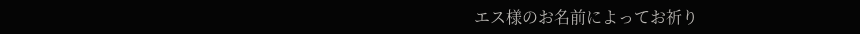エス様のお名前によってお祈り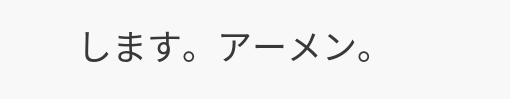します。アーメン。